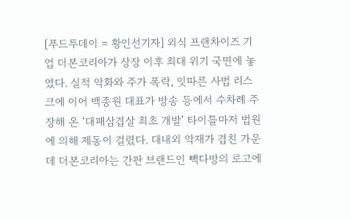[푸드투데이 = 황인선기자] 외식 프랜차이즈 기업 더본코리아가 상장 이후 최대 위기 국면에 놓였다. 실적 악화와 주가 폭락, 잇따른 사법 리스크에 이어 백종원 대표가 방송 등에서 수차례 주장해 온 ‘대패삼겹살 최초 개발’ 타이틀마저 법원에 의해 제동이 걸렸다. 대내외 악재가 겹친 가운데 더본코리아는 간판 브랜드인 빽다방의 로고에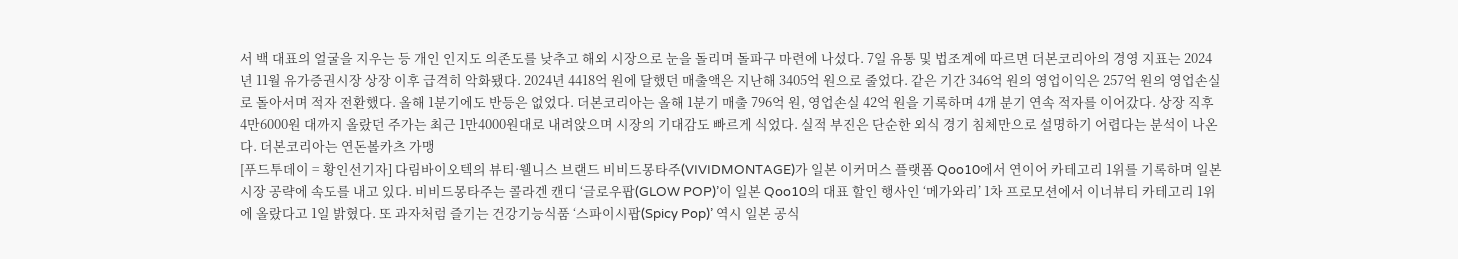서 백 대표의 얼굴을 지우는 등 개인 인지도 의존도를 낮추고 해외 시장으로 눈을 돌리며 돌파구 마련에 나섰다. 7일 유통 및 법조계에 따르면 더본코리아의 경영 지표는 2024년 11월 유가증권시장 상장 이후 급격히 악화됐다. 2024년 4418억 원에 달했던 매출액은 지난해 3405억 원으로 줄었다. 같은 기간 346억 원의 영업이익은 257억 원의 영업손실로 돌아서며 적자 전환했다. 올해 1분기에도 반등은 없었다. 더본코리아는 올해 1분기 매출 796억 원, 영업손실 42억 원을 기록하며 4개 분기 연속 적자를 이어갔다. 상장 직후 4만6000원 대까지 올랐던 주가는 최근 1만4000원대로 내려앉으며 시장의 기대감도 빠르게 식었다. 실적 부진은 단순한 외식 경기 침체만으로 설명하기 어렵다는 분석이 나온다. 더본코리아는 연돈볼카츠 가맹
[푸드투데이 = 황인선기자] 다림바이오텍의 뷰티·웰니스 브랜드 비비드몽타주(VIVIDMONTAGE)가 일본 이커머스 플랫폼 Qoo10에서 연이어 카테고리 1위를 기록하며 일본 시장 공략에 속도를 내고 있다. 비비드몽타주는 콜라겐 캔디 ‘글로우팝(GLOW POP)’이 일본 Qoo10의 대표 할인 행사인 ‘메가와리’ 1차 프로모션에서 이너뷰티 카테고리 1위에 올랐다고 1일 밝혔다. 또 과자처럼 즐기는 건강기능식품 ‘스파이시팝(Spicy Pop)’ 역시 일본 공식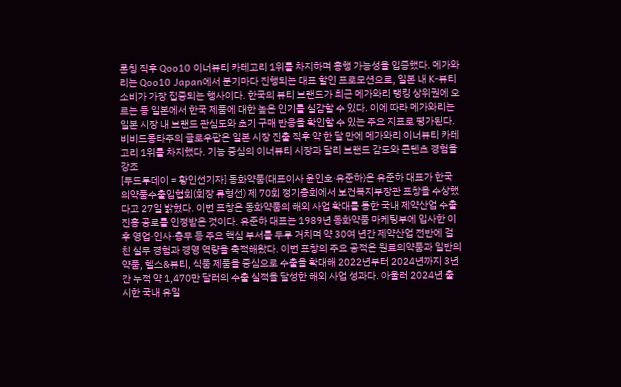론칭 직후 Qoo10 이너뷰티 카테고리 1위를 차지하며 흥행 가능성을 입증했다. 메가와리는 Qoo10 Japan에서 분기마다 진행되는 대표 할인 프로모션으로, 일본 내 K-뷰티 소비가 가장 집중되는 행사이다. 한국의 뷰티 브랜드가 최근 메가와리 랭킹 상위권에 오르는 등 일본에서 한국 제품에 대한 높은 인기를 실감할 수 있다. 이에 따라 메가와리는 일본 시장 내 브랜드 관심도와 초기 구매 반응을 확인할 수 있는 주요 지표로 평가된다. 비비드몽타주의 글로우팝은 일본 시장 진출 직후 약 한 달 만에 메가와리 이너뷰티 카테고리 1위를 차지했다. 기능 중심의 이너뷰티 시장과 달리 브랜드 감도와 콘텐츠 경험을 강조
[푸드투데이 = 황인선기자] 동화약품(대표이사 윤인호∙유준하)은 유준하 대표가 한국의약품수출입협회(회장 류형선) 제 70회 정기총회에서 보건복지부장관 표창을 수상했다고 27일 밝혔다. 이번 표창은 동화약품의 해외 사업 확대를 통한 국내 제약산업 수출 진흥 공로를 인정받은 것이다. 유준하 대표는 1989년 동화약품 마케팅부에 입사한 이후 영업·인사·총무 등 주요 핵심 부서를 두루 거치며 약 30여 년간 제약산업 전반에 걸친 실무 경험과 경영 역량을 축적해왔다. 이번 표창의 주요 공적은 원료의약품과 일반의약품, 헬스&뷰티, 식품 제품을 중심으로 수출을 확대해 2022년부터 2024년까지 3년간 누적 약 1,470만 달러의 수출 실적을 달성한 해외 사업 성과다. 아울러 2024년 출시한 국내 유일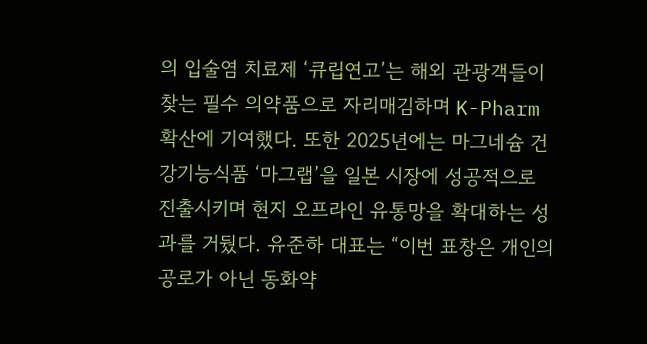의 입술염 치료제 ‘큐립연고’는 해외 관광객들이 찾는 필수 의약품으로 자리매김하며 K-Pharm 확산에 기여했다. 또한 2025년에는 마그네슘 건강기능식품 ‘마그랩’을 일본 시장에 성공적으로 진출시키며 현지 오프라인 유통망을 확대하는 성과를 거뒀다. 유준하 대표는 “이번 표창은 개인의 공로가 아닌 동화약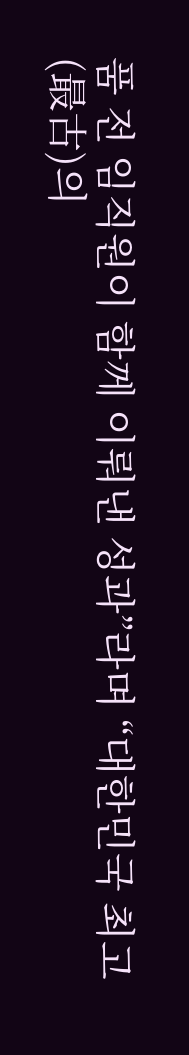품 전 임직원이 함께 이뤄낸 성과”라며 “대한민국 최고(最古)의